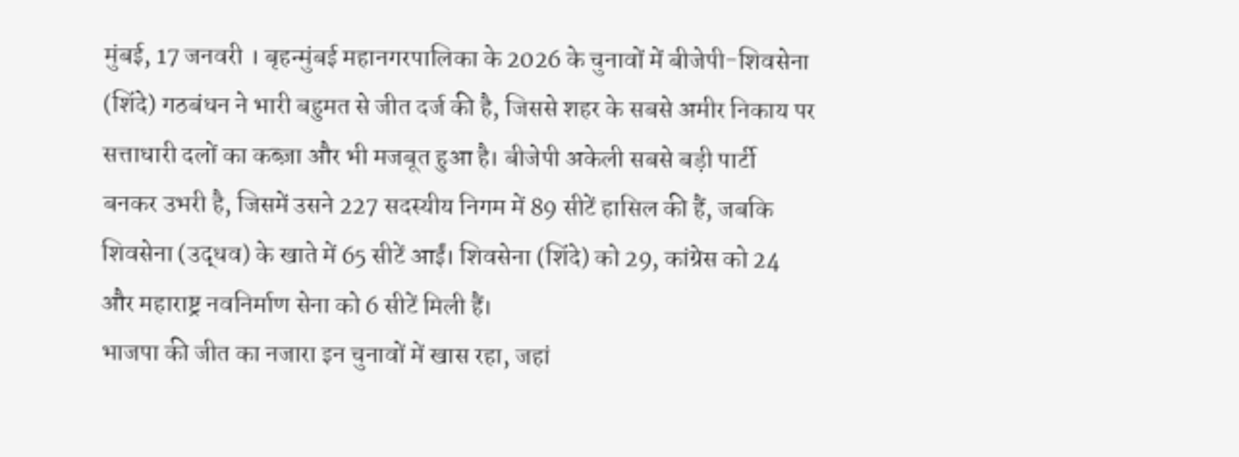मुंबई, 17 जनवरी । बृहन्मुंबई महानगरपालिका के 2026 के चुनावों में बीजेपी-शिवसेना (शिंदे) गठबंधन ने भारी बहुमत से जीत दर्ज की है, जिससे शहर के सबसे अमीर निकाय पर सत्ताधारी दलों का कब्ज़ा और भी मजबूत हुआ है। बीजेपी अकेली सबसे बड़ी पार्टी बनकर उभरी है, जिसमें उसने 227 सदस्यीय निगम में 89 सीटें हासिल की हैं, जबकि शिवसेना (उद्धव) के खाते में 65 सीटें आईं। शिवसेना (शिंदे) को 29, कांग्रेस को 24 और महाराष्ट्र नवनिर्माण सेना को 6 सीटें मिली हैं।
भाजपा की जीत का नजारा इन चुनावों में खास रहा, जहां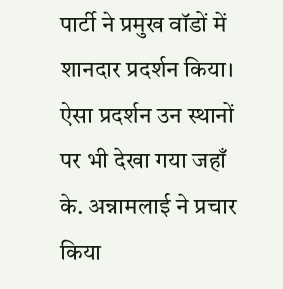पार्टी ने प्रमुख वॉडों में शानदार प्रदर्शन किया। ऐसा प्रदर्शन उन स्थानों पर भी देखा गया जहाँ के. अन्नामलाई ने प्रचार किया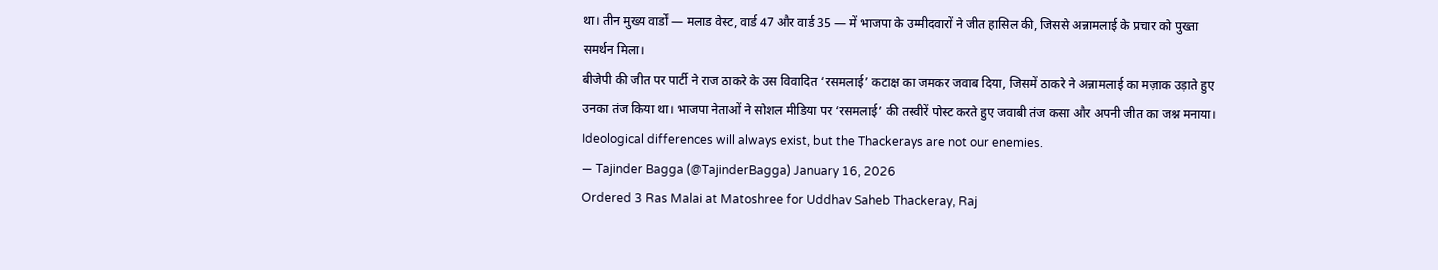था। तीन मुख्य वार्डों — मलाड वेस्ट, वार्ड 47 और वार्ड 35 — में भाजपा के उम्मीदवारों ने जीत हासिल की, जिससे अन्नामलाई के प्रचार को पुख्ता समर्थन मिला।
बीजेपी की जीत पर पार्टी ने राज ठाकरे के उस विवादित ‘रसमलाई’ कटाक्ष का जमकर जवाब दिया, जिसमें ठाकरे ने अन्नामलाई का मज़ाक उड़ाते हुए उनका तंज किया था। भाजपा नेताओं ने सोशल मीडिया पर ‘रसमलाई’ की तस्वीरें पोस्ट करते हुए जवाबी तंज कसा और अपनी जीत का जश्न मनाया।
Ideological differences will always exist, but the Thackerays are not our enemies.
— Tajinder Bagga (@TajinderBagga) January 16, 2026
Ordered 3 Ras Malai at Matoshree for Uddhav Saheb Thackeray, Raj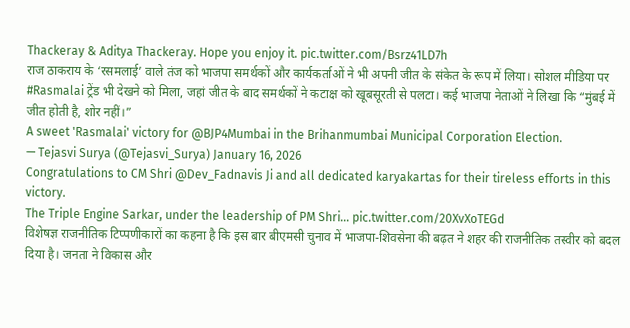Thackeray & Aditya Thackeray. Hope you enjoy it. pic.twitter.com/Bsrz41LD7h
राज ठाकराय के ‘रसमलाई’ वाले तंज को भाजपा समर्थकों और कार्यकर्ताओं ने भी अपनी जीत के संकेत के रूप में लिया। सोशल मीडिया पर #Rasmalai ट्रेंड भी देखने को मिला, जहां जीत के बाद समर्थकों ने कटाक्ष को खूबसूरती से पलटा। कई भाजपा नेताओं ने लिखा कि “मुंबई में जीत होती है, शोर नहीं।”
A sweet 'Rasmalai' victory for @BJP4Mumbai in the Brihanmumbai Municipal Corporation Election.
— Tejasvi Surya (@Tejasvi_Surya) January 16, 2026
Congratulations to CM Shri @Dev_Fadnavis Ji and all dedicated karyakartas for their tireless efforts in this victory.
The Triple Engine Sarkar, under the leadership of PM Shri… pic.twitter.com/20XvXoTEGd
विशेषज्ञ राजनीतिक टिप्पणीकारों का कहना है कि इस बार बीएमसी चुनाव में भाजपा-शिवसेना की बढ़त ने शहर की राजनीतिक तस्वीर को बदल दिया है। जनता ने विकास और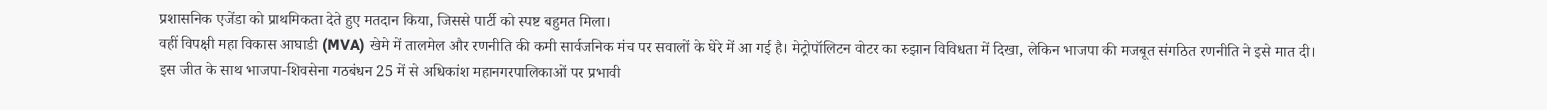प्रशासनिक एजेंडा को प्राथमिकता देते हुए मतदान किया, जिससे पार्टी को स्पष्ट बहुमत मिला।
वहीं विपक्षी महा विकास आघाडी (MVA) खेमे में तालमेल और रणनीति की कमी सार्वजनिक मंच पर सवालों के घेरे में आ गई है। मेट्रोपॉलिटन वोटर का रुझान विविधता में दिखा, लेकिन भाजपा की मजबूत संगठित रणनीति ने इसे मात दी।
इस जीत के साथ भाजपा-शिवसेना गठबंधन 25 में से अधिकांश महानगरपालिकाओं पर प्रभावी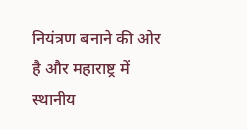नियंत्रण बनाने की ओर है और महाराष्ट्र में स्थानीय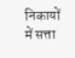निकायों में सत्ता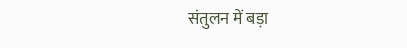संतुलन में बड़ा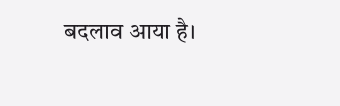बदलाव आया है।